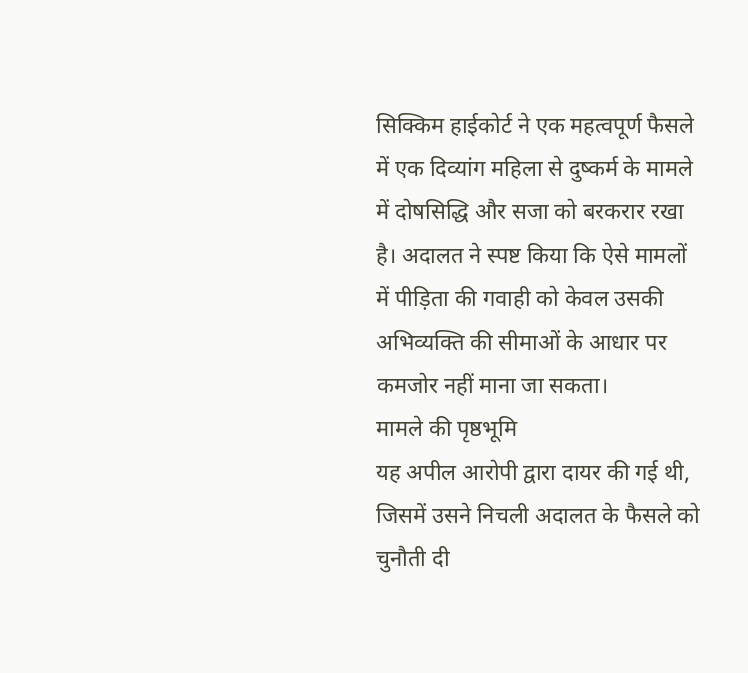सिक्किम हाईकोर्ट ने एक महत्वपूर्ण फैसले में एक दिव्यांग महिला से दुष्कर्म के मामले में दोषसिद्धि और सजा को बरकरार रखा है। अदालत ने स्पष्ट किया कि ऐसे मामलों में पीड़िता की गवाही को केवल उसकी अभिव्यक्ति की सीमाओं के आधार पर कमजोर नहीं माना जा सकता।
मामले की पृष्ठभूमि
यह अपील आरोपी द्वारा दायर की गई थी, जिसमें उसने निचली अदालत के फैसले को चुनौती दी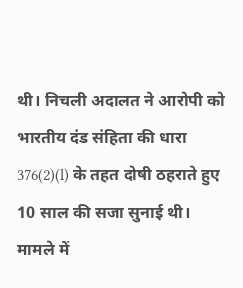थी। निचली अदालत ने आरोपी को भारतीय दंड संहिता की धारा 376(2)(l) के तहत दोषी ठहराते हुए 10 साल की सजा सुनाई थी।
मामले में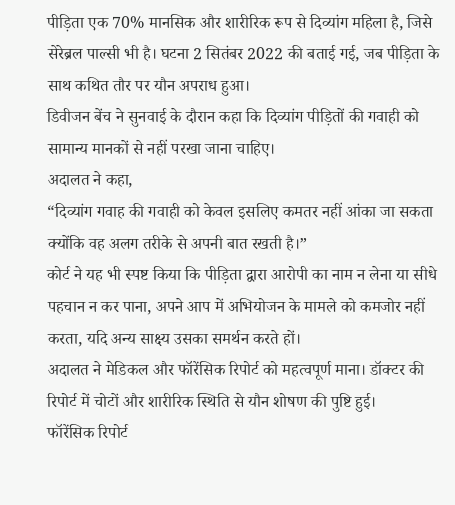पीड़िता एक 70% मानसिक और शारीरिक रूप से दिव्यांग महिला है, जिसे सेरेब्रल पाल्सी भी है। घटना 2 सितंबर 2022 की बताई गई, जब पीड़िता के साथ कथित तौर पर यौन अपराध हुआ।
डिवीजन बेंच ने सुनवाई के दौरान कहा कि दिव्यांग पीड़ितों की गवाही को सामान्य मानकों से नहीं परखा जाना चाहिए।
अदालत ने कहा,
“दिव्यांग गवाह की गवाही को केवल इसलिए कमतर नहीं आंका जा सकता क्योंकि वह अलग तरीके से अपनी बात रखती है।”
कोर्ट ने यह भी स्पष्ट किया कि पीड़िता द्वारा आरोपी का नाम न लेना या सीधे पहचान न कर पाना, अपने आप में अभियोजन के मामले को कमजोर नहीं करता, यदि अन्य साक्ष्य उसका समर्थन करते हों।
अदालत ने मेडिकल और फॉरेंसिक रिपोर्ट को महत्वपूर्ण माना। डॉक्टर की रिपोर्ट में चोटों और शारीरिक स्थिति से यौन शोषण की पुष्टि हुई।
फॉरेंसिक रिपोर्ट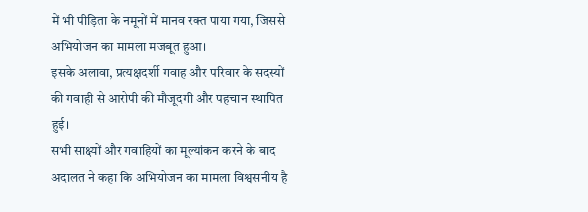में भी पीड़िता के नमूनों में मानव रक्त पाया गया, जिससे अभियोजन का मामला मजबूत हुआ।
इसके अलावा, प्रत्यक्षदर्शी गवाह और परिवार के सदस्यों की गवाही से आरोपी की मौजूदगी और पहचान स्थापित हुई।
सभी साक्ष्यों और गवाहियों का मूल्यांकन करने के बाद अदालत ने कहा कि अभियोजन का मामला विश्वसनीय है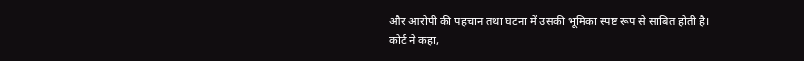और आरोपी की पहचान तथा घटना में उसकी भूमिका स्पष्ट रूप से साबित होती है।
कोर्ट ने कहा,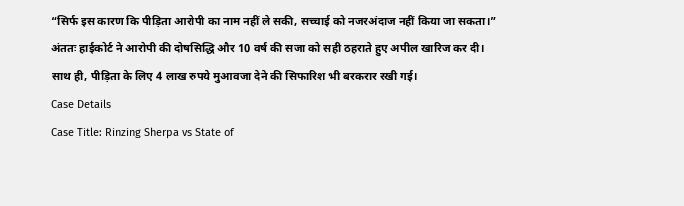“सिर्फ इस कारण कि पीड़िता आरोपी का नाम नहीं ले सकी, सच्चाई को नजरअंदाज नहीं किया जा सकता।”
अंततः हाईकोर्ट ने आरोपी की दोषसिद्धि और 10 वर्ष की सजा को सही ठहराते हुए अपील खारिज कर दी। साथ ही, पीड़िता के लिए 4 लाख रुपये मुआवजा देने की सिफारिश भी बरकरार रखी गई।
Case Details
Case Title: Rinzing Sherpa vs State of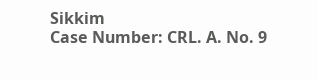Sikkim
Case Number: CRL. A. No. 9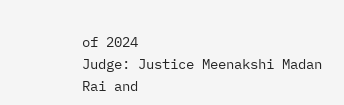of 2024
Judge: Justice Meenakshi Madan Rai and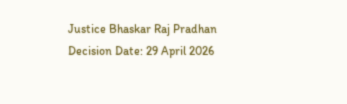Justice Bhaskar Raj Pradhan
Decision Date: 29 April 2026